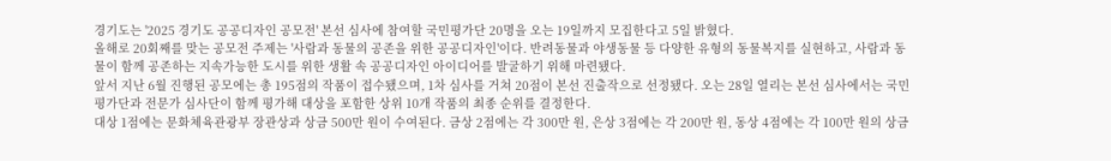경기도는 '2025 경기도 공공디자인 공모전' 본선 심사에 참여할 국민평가단 20명을 오는 19일까지 모집한다고 5일 밝혔다.
올해로 20회째를 맞는 공모전 주제는 '사람과 동물의 공존을 위한 공공디자인'이다. 반려동물과 야생동물 등 다양한 유형의 동물복지를 실현하고, 사람과 동물이 함께 공존하는 지속가능한 도시를 위한 생활 속 공공디자인 아이디어를 발굴하기 위해 마련됐다.
앞서 지난 6월 진행된 공모에는 총 195점의 작품이 접수됐으며, 1차 심사를 거쳐 20점이 본선 진출작으로 선정됐다. 오는 28일 열리는 본선 심사에서는 국민평가단과 전문가 심사단이 함께 평가해 대상을 포함한 상위 10개 작품의 최종 순위를 결정한다.
대상 1점에는 문화체육관광부 장관상과 상금 500만 원이 수여된다. 금상 2점에는 각 300만 원, 은상 3점에는 각 200만 원, 동상 4점에는 각 100만 원의 상금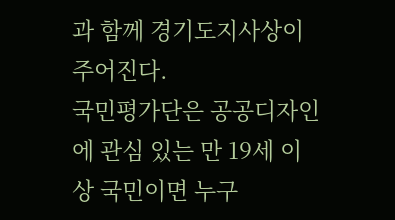과 함께 경기도지사상이 주어진다.
국민평가단은 공공디자인에 관심 있는 만 19세 이상 국민이면 누구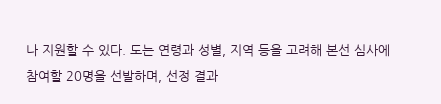나 지원할 수 있다. 도는 연령과 성별, 지역 등을 고려해 본선 심사에 참여할 20명을 선발하며, 선정 결과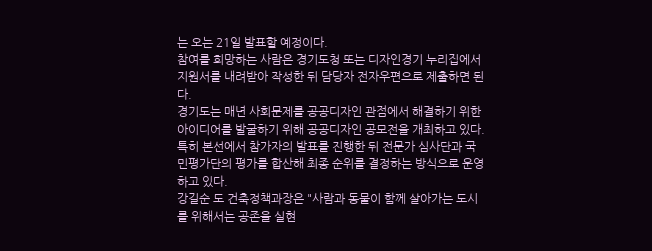는 오는 21일 발표할 예정이다.
참여를 희망하는 사람은 경기도청 또는 디자인경기 누리집에서 지원서를 내려받아 작성한 뒤 담당자 전자우편으로 제출하면 된다.
경기도는 매년 사회문제를 공공디자인 관점에서 해결하기 위한 아이디어를 발굴하기 위해 공공디자인 공모전을 개최하고 있다. 특히 본선에서 참가자의 발표를 진행한 뒤 전문가 심사단과 국민평가단의 평가를 합산해 최종 순위를 결정하는 방식으로 운영하고 있다.
강길순 도 건축정책과장은 "사람과 동물이 함께 살아가는 도시를 위해서는 공존을 실현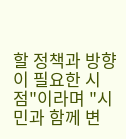할 정책과 방향이 필요한 시점"이라며 "시민과 함께 변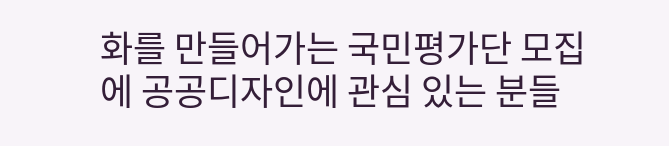화를 만들어가는 국민평가단 모집에 공공디자인에 관심 있는 분들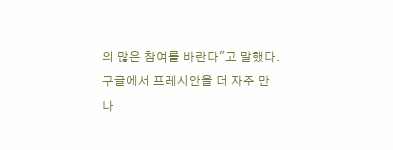의 많은 참여를 바란다"고 말했다.
구글에서 프레시안을 더 자주 만나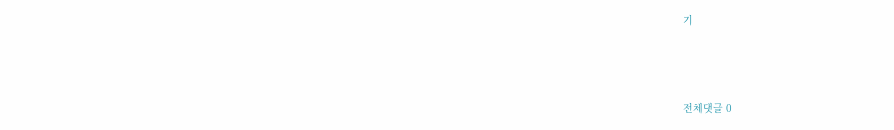기



전체댓글 0